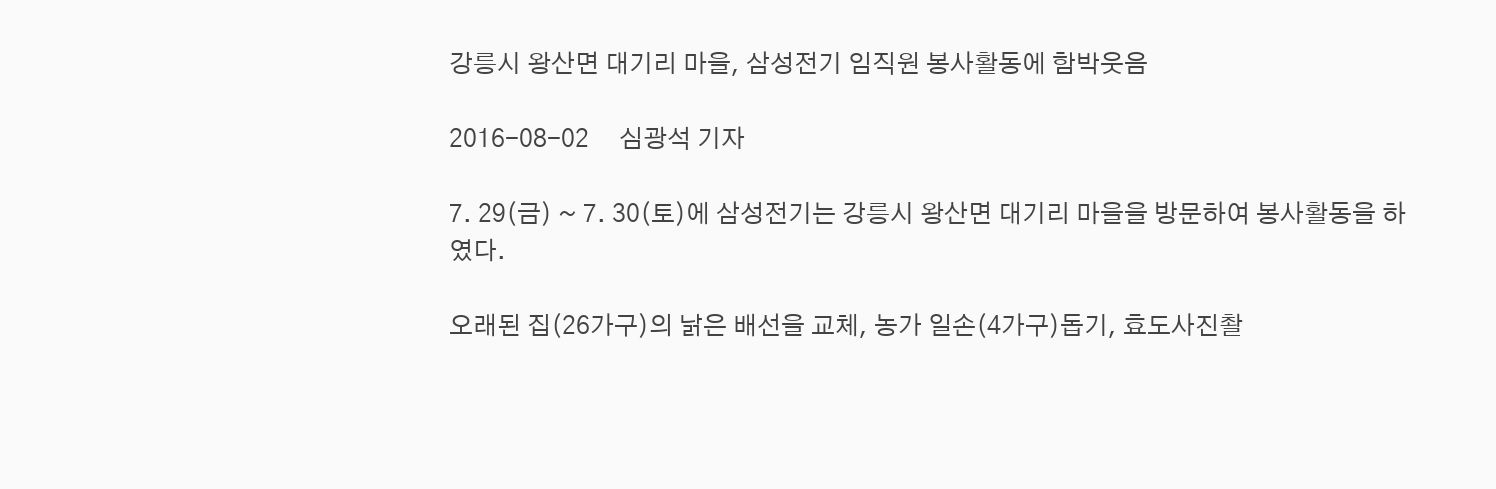강릉시 왕산면 대기리 마을, 삼성전기 임직원 봉사활동에 함박웃음

2016-08-02     심광석 기자

7. 29(금) ~ 7. 30(토)에 삼성전기는 강릉시 왕산면 대기리 마을을 방문하여 봉사활동을 하였다.

오래된 집(26가구)의 낡은 배선을 교체, 농가 일손(4가구)돕기, 효도사진촬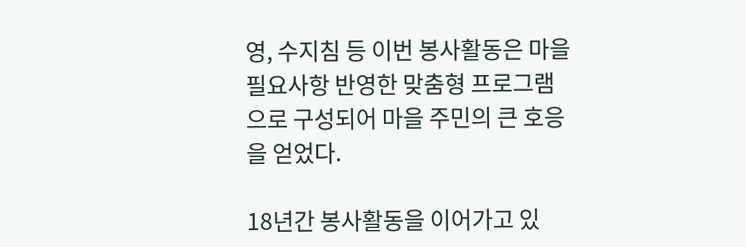영, 수지침 등 이번 봉사활동은 마을 필요사항 반영한 맞춤형 프로그램으로 구성되어 마을 주민의 큰 호응을 얻었다.

18년간 봉사활동을 이어가고 있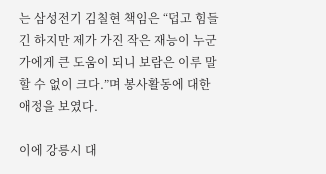는 삼성전기 김칠현 책임은 “덥고 힘들긴 하지만 제가 가진 작은 재능이 누군가에게 큰 도움이 되니 보람은 이루 말할 수 없이 크다.”며 봉사활동에 대한 애정을 보였다.

이에 강릉시 대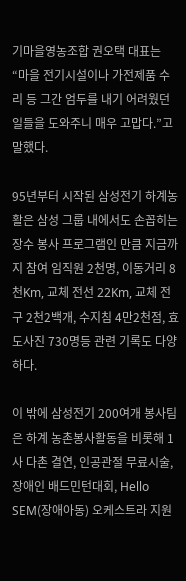기마을영농조합 권오택 대표는 “마을 전기시설이나 가전제품 수리 등 그간 엄두를 내기 어려웠던 일들을 도와주니 매우 고맙다.”고 말했다.

95년부터 시작된 삼성전기 하계농활은 삼성 그룹 내에서도 손꼽히는 장수 봉사 프로그램인 만큼 지금까지 참여 임직원 2천명, 이동거리 8천Km, 교체 전선 22Km, 교체 전구 2천2백개, 수지침 4만2천점, 효도사진 730명등 관련 기록도 다양하다.

이 밖에 삼성전기 200여개 봉사팀은 하계 농촌봉사활동을 비롯해 1사 다촌 결연, 인공관절 무료시술, 장애인 배드민턴대회, Hello SEM(장애아동) 오케스트라 지원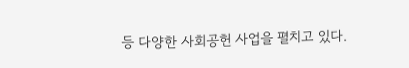등 다양한 사회공헌 사업을 펼치고 있다.